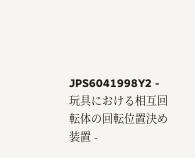JPS6041998Y2 - 玩具における相互回転体の回転位置決め装置 -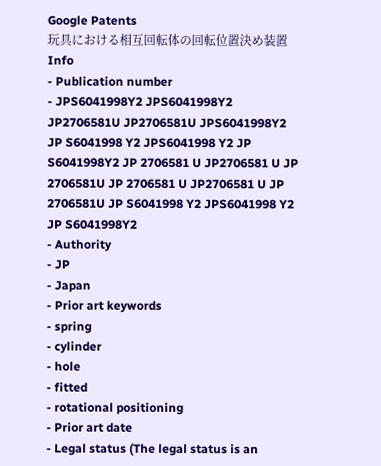Google Patents
玩具における相互回転体の回転位置決め装置Info
- Publication number
- JPS6041998Y2 JPS6041998Y2 JP2706581U JP2706581U JPS6041998Y2 JP S6041998 Y2 JPS6041998 Y2 JP S6041998Y2 JP 2706581 U JP2706581 U JP 2706581U JP 2706581 U JP2706581 U JP 2706581U JP S6041998 Y2 JPS6041998 Y2 JP S6041998Y2
- Authority
- JP
- Japan
- Prior art keywords
- spring
- cylinder
- hole
- fitted
- rotational positioning
- Prior art date
- Legal status (The legal status is an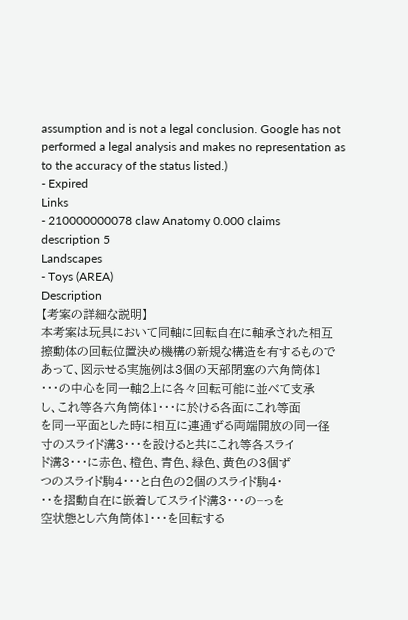assumption and is not a legal conclusion. Google has not performed a legal analysis and makes no representation as to the accuracy of the status listed.)
- Expired
Links
- 210000000078 claw Anatomy 0.000 claims description 5
Landscapes
- Toys (AREA)
Description
【考案の詳細な説明】
本考案は玩具において同軸に回転自在に軸承された相互
擦動体の回転位置決め機構の新規な構造を有するもので
あって、図示せる実施例は3個の天部閉塞の六角筒体1
・・・の中心を同一軸2上に各々回転可能に並べて支承
し、これ等各六角筒体1・・・に於ける各面にこれ等面
を同一平面とした時に相互に連通ずる両端開放の同一径
寸のスライド溝3・・・を設けると共にこれ等各スライ
ド溝3・・・に赤色、橙色、青色、緑色、黄色の3個ず
つのスライド駒4・・・と白色の2個のスライド駒4・
・・を摺動自在に嵌着してスライド溝3・・・の−っを
空状態とし六角筒体1・・・を回転する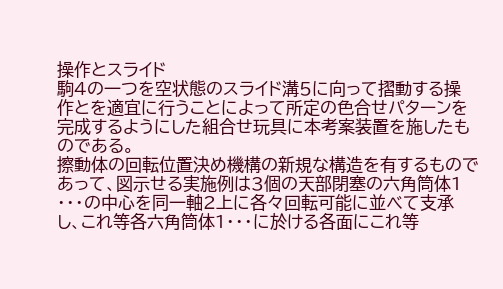操作とスライド
駒4の一つを空状態のスライド溝5に向って摺動する操
作とを適宜に行うことによって所定の色合せパターンを
完成するようにした組合せ玩具に本考案装置を施したも
のである。
擦動体の回転位置決め機構の新規な構造を有するもので
あって、図示せる実施例は3個の天部閉塞の六角筒体1
・・・の中心を同一軸2上に各々回転可能に並べて支承
し、これ等各六角筒体1・・・に於ける各面にこれ等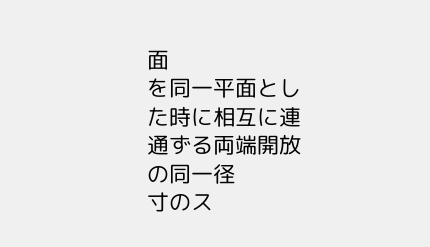面
を同一平面とした時に相互に連通ずる両端開放の同一径
寸のス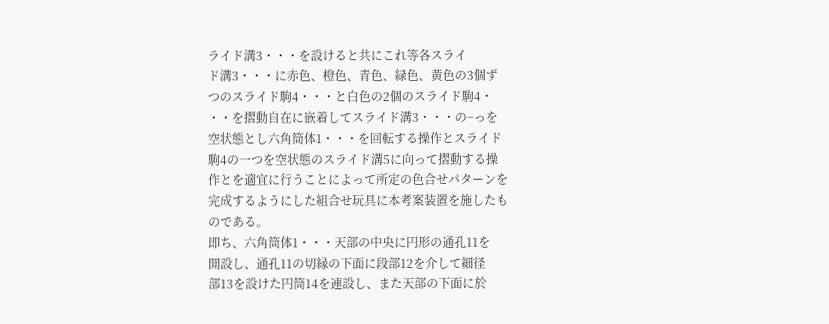ライド溝3・・・を設けると共にこれ等各スライ
ド溝3・・・に赤色、橙色、青色、緑色、黄色の3個ず
つのスライド駒4・・・と白色の2個のスライド駒4・
・・を摺動自在に嵌着してスライド溝3・・・の−っを
空状態とし六角筒体1・・・を回転する操作とスライド
駒4の一つを空状態のスライド溝5に向って摺動する操
作とを適宜に行うことによって所定の色合せパターンを
完成するようにした組合せ玩具に本考案装置を施したも
のである。
即ち、六角筒体1・・・天部の中央に円形の通孔11を
開設し、通孔11の切縁の下面に段部12を介して細径
部13を設けた円筒14を連設し、また天部の下面に於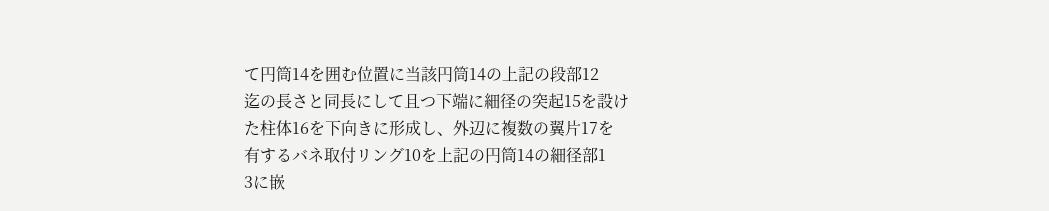て円筒14を囲む位置に当該円筒14の上記の段部12
迄の長さと同長にして且つ下端に細径の突起15を設け
た柱体16を下向きに形成し、外辺に複数の翼片17を
有するバネ取付リング10を上記の円筒14の細径部1
3に嵌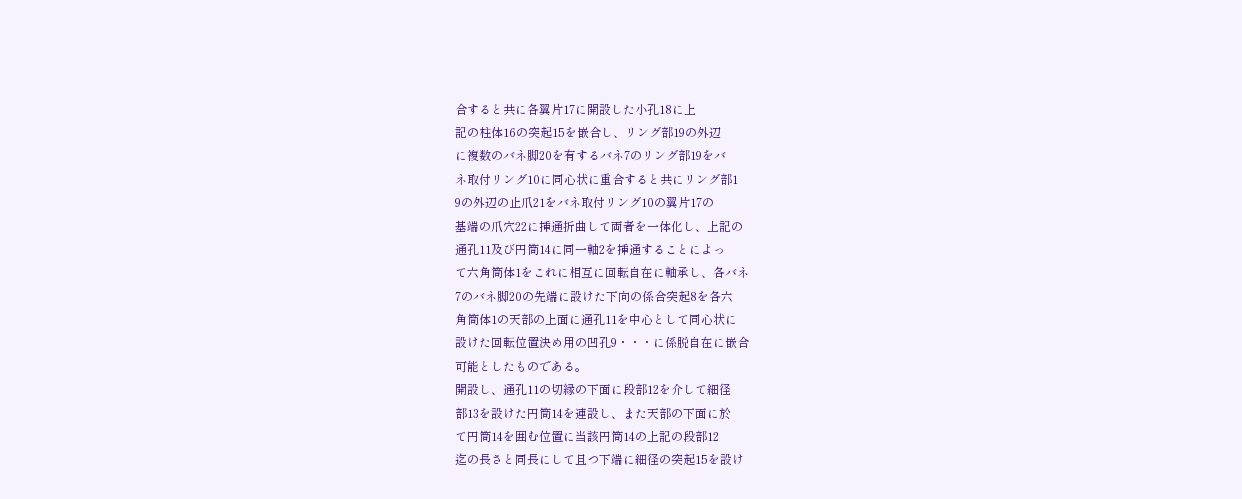合すると共に各翼片17に開設した小孔18に上
記の柱体16の突起15を嵌合し、リング部19の外辺
に複数のバネ脚20を有するバネ7のリング部19をバ
ネ取付リング10に同心状に重合すると共にリング部1
9の外辺の止爪21をバネ取付リング10の翼片17の
基端の爪穴22に挿通折曲して両者を一体化し、上記の
通孔11及び円筒14に同一軸2を挿通することによっ
て六角筒体1をこれに相互に回転自在に軸承し、各バネ
7のバネ脚20の先端に設けた下向の係合突起8を各六
角筒体1の天部の上面に通孔11を中心として同心状に
設けた回転位置決め用の凹孔9・・・に係脱自在に嵌合
可能としたものである。
開設し、通孔11の切縁の下面に段部12を介して細径
部13を設けた円筒14を連設し、また天部の下面に於
て円筒14を囲む位置に当該円筒14の上記の段部12
迄の長さと同長にして且つ下端に細径の突起15を設け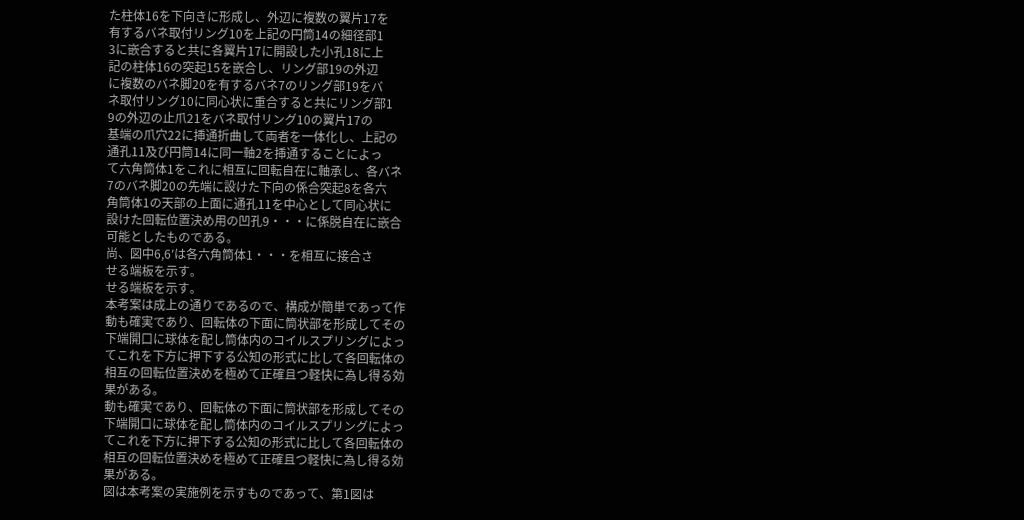た柱体16を下向きに形成し、外辺に複数の翼片17を
有するバネ取付リング10を上記の円筒14の細径部1
3に嵌合すると共に各翼片17に開設した小孔18に上
記の柱体16の突起15を嵌合し、リング部19の外辺
に複数のバネ脚20を有するバネ7のリング部19をバ
ネ取付リング10に同心状に重合すると共にリング部1
9の外辺の止爪21をバネ取付リング10の翼片17の
基端の爪穴22に挿通折曲して両者を一体化し、上記の
通孔11及び円筒14に同一軸2を挿通することによっ
て六角筒体1をこれに相互に回転自在に軸承し、各バネ
7のバネ脚20の先端に設けた下向の係合突起8を各六
角筒体1の天部の上面に通孔11を中心として同心状に
設けた回転位置決め用の凹孔9・・・に係脱自在に嵌合
可能としたものである。
尚、図中6,6′は各六角筒体1・・・を相互に接合さ
せる端板を示す。
せる端板を示す。
本考案は成上の通りであるので、構成が簡単であって作
動も確実であり、回転体の下面に筒状部を形成してその
下端開口に球体を配し筒体内のコイルスプリングによっ
てこれを下方に押下する公知の形式に比して各回転体の
相互の回転位置決めを極めて正確且つ軽快に為し得る効
果がある。
動も確実であり、回転体の下面に筒状部を形成してその
下端開口に球体を配し筒体内のコイルスプリングによっ
てこれを下方に押下する公知の形式に比して各回転体の
相互の回転位置決めを極めて正確且つ軽快に為し得る効
果がある。
図は本考案の実施例を示すものであって、第1図は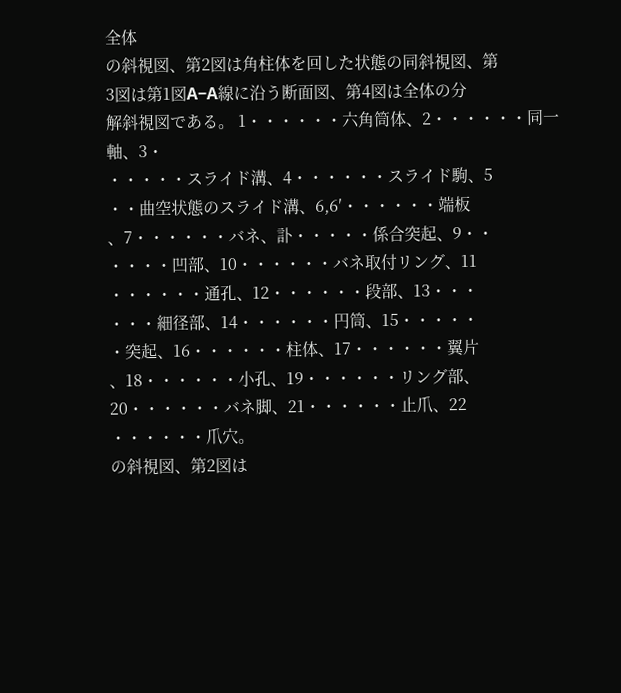全体
の斜視図、第2図は角柱体を回した状態の同斜視図、第
3図は第1図A−A線に沿う断面図、第4図は全体の分
解斜視図である。 1・・・・・・六角筒体、2・・・・・・同一軸、3・
・・・・・スライド溝、4・・・・・・スライド駒、5
・・曲空状態のスライド溝、6,6′・・・・・・端板
、7・・・・・・バネ、訃・・・・・係合突起、9・・
・・・・凹部、10・・・・・・バネ取付リング、11
・・・・・・通孔、12・・・・・・段部、13・・・
・・・細径部、14・・・・・・円筒、15・・・・・
・突起、16・・・・・・柱体、17・・・・・・翼片
、18・・・・・・小孔、19・・・・・・リング部、
20・・・・・・バネ脚、21・・・・・・止爪、22
・・・・・・爪穴。
の斜視図、第2図は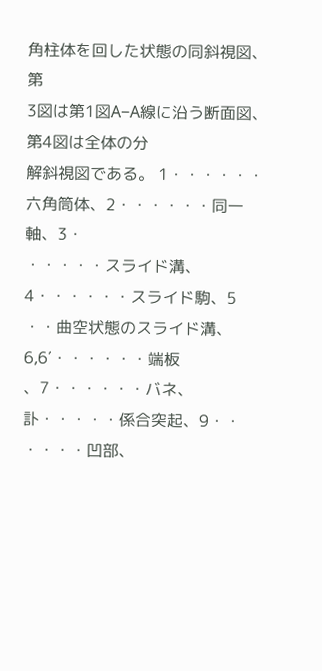角柱体を回した状態の同斜視図、第
3図は第1図A−A線に沿う断面図、第4図は全体の分
解斜視図である。 1・・・・・・六角筒体、2・・・・・・同一軸、3・
・・・・・スライド溝、4・・・・・・スライド駒、5
・・曲空状態のスライド溝、6,6′・・・・・・端板
、7・・・・・・バネ、訃・・・・・係合突起、9・・
・・・・凹部、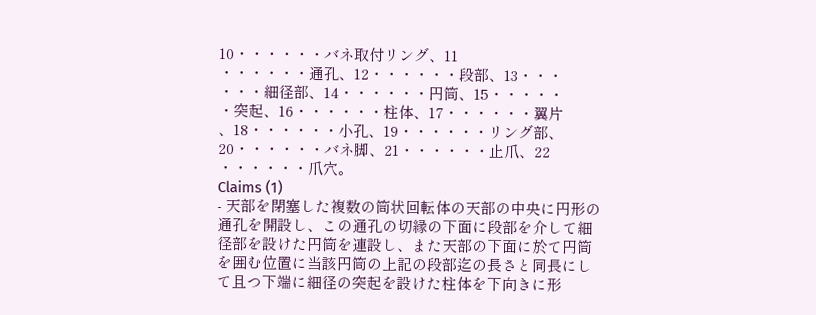10・・・・・・バネ取付リング、11
・・・・・・通孔、12・・・・・・段部、13・・・
・・・細径部、14・・・・・・円筒、15・・・・・
・突起、16・・・・・・柱体、17・・・・・・翼片
、18・・・・・・小孔、19・・・・・・リング部、
20・・・・・・バネ脚、21・・・・・・止爪、22
・・・・・・爪穴。
Claims (1)
- 天部を閉塞した複数の筒状回転体の天部の中央に円形の
通孔を開設し、この通孔の切縁の下面に段部を介して細
径部を設けた円筒を連設し、また天部の下面に於て円筒
を囲む位置に当該円筒の上記の段部迄の長さと同長にし
て且つ下端に細径の突起を設けた柱体を下向きに形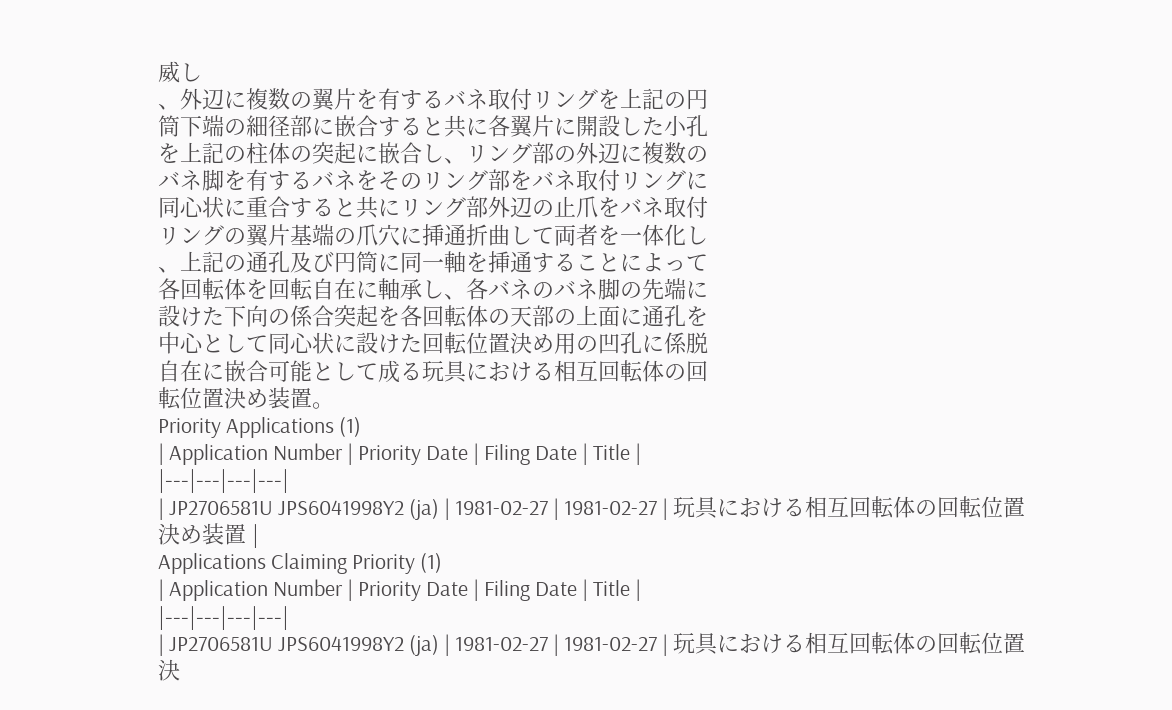威し
、外辺に複数の翼片を有するバネ取付リングを上記の円
筒下端の細径部に嵌合すると共に各翼片に開設した小孔
を上記の柱体の突起に嵌合し、リング部の外辺に複数の
バネ脚を有するバネをそのリング部をバネ取付リングに
同心状に重合すると共にリング部外辺の止爪をバネ取付
リングの翼片基端の爪穴に挿通折曲して両者を一体化し
、上記の通孔及び円筒に同一軸を挿通することによって
各回転体を回転自在に軸承し、各バネのバネ脚の先端に
設けた下向の係合突起を各回転体の天部の上面に通孔を
中心として同心状に設けた回転位置決め用の凹孔に係脱
自在に嵌合可能として成る玩具における相互回転体の回
転位置決め装置。
Priority Applications (1)
| Application Number | Priority Date | Filing Date | Title |
|---|---|---|---|
| JP2706581U JPS6041998Y2 (ja) | 1981-02-27 | 1981-02-27 | 玩具における相互回転体の回転位置決め装置 |
Applications Claiming Priority (1)
| Application Number | Priority Date | Filing Date | Title |
|---|---|---|---|
| JP2706581U JPS6041998Y2 (ja) | 1981-02-27 | 1981-02-27 | 玩具における相互回転体の回転位置決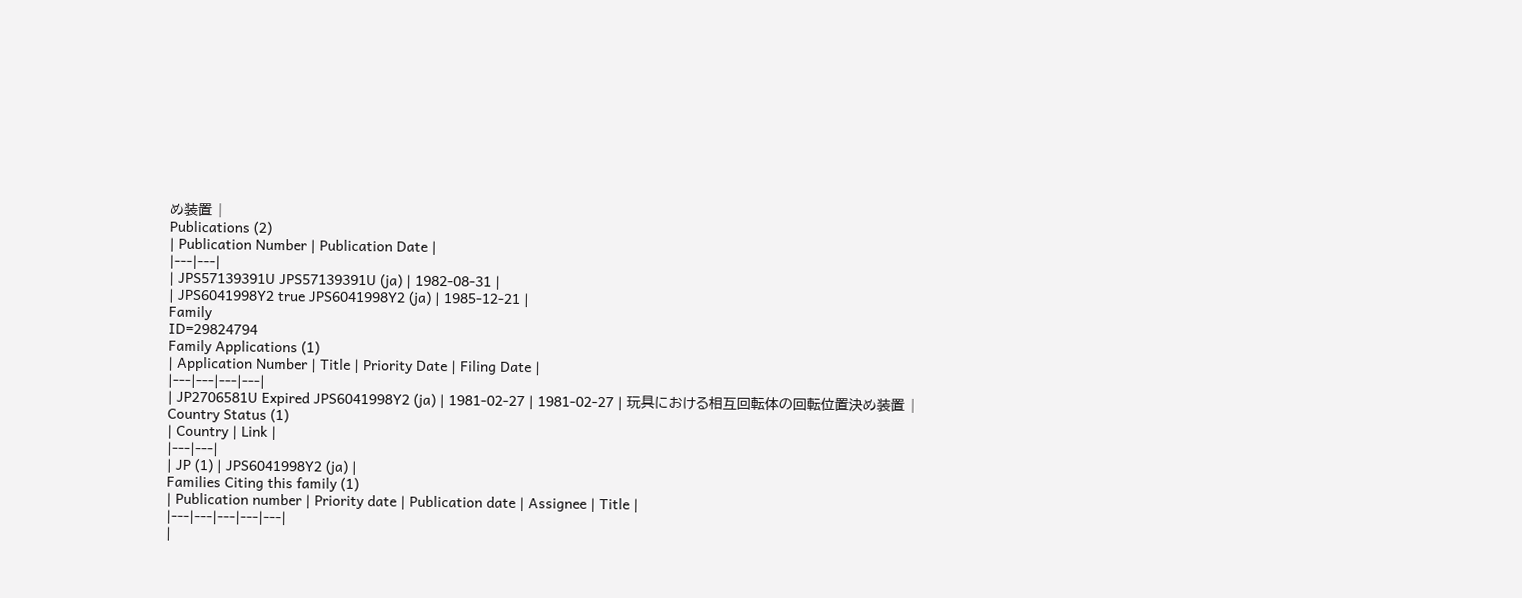め装置 |
Publications (2)
| Publication Number | Publication Date |
|---|---|
| JPS57139391U JPS57139391U (ja) | 1982-08-31 |
| JPS6041998Y2 true JPS6041998Y2 (ja) | 1985-12-21 |
Family
ID=29824794
Family Applications (1)
| Application Number | Title | Priority Date | Filing Date |
|---|---|---|---|
| JP2706581U Expired JPS6041998Y2 (ja) | 1981-02-27 | 1981-02-27 | 玩具における相互回転体の回転位置決め装置 |
Country Status (1)
| Country | Link |
|---|---|
| JP (1) | JPS6041998Y2 (ja) |
Families Citing this family (1)
| Publication number | Priority date | Publication date | Assignee | Title |
|---|---|---|---|---|
|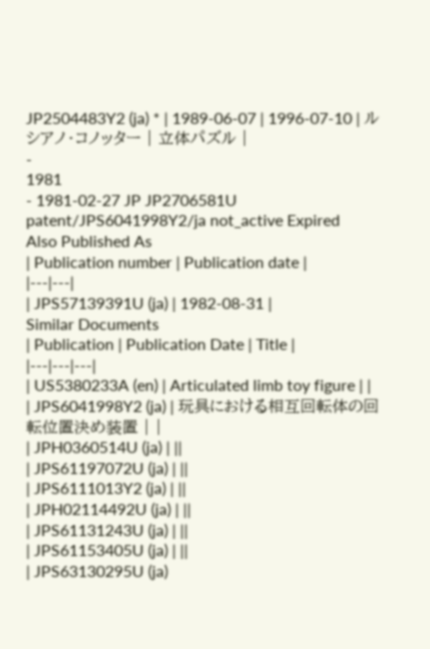JP2504483Y2 (ja) * | 1989-06-07 | 1996-07-10 | ルシアノ・コノッター | 立体パズル |
-
1981
- 1981-02-27 JP JP2706581U patent/JPS6041998Y2/ja not_active Expired
Also Published As
| Publication number | Publication date |
|---|---|
| JPS57139391U (ja) | 1982-08-31 |
Similar Documents
| Publication | Publication Date | Title |
|---|---|---|
| US5380233A (en) | Articulated limb toy figure | |
| JPS6041998Y2 (ja) | 玩具における相互回転体の回転位置決め装置 | |
| JPH0360514U (ja) | ||
| JPS61197072U (ja) | ||
| JPS6111013Y2 (ja) | ||
| JPH02114492U (ja) | ||
| JPS61131243U (ja) | ||
| JPS61153405U (ja) | ||
| JPS63130295U (ja)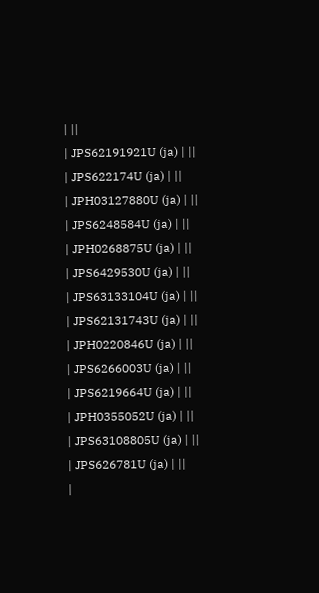| ||
| JPS62191921U (ja) | ||
| JPS622174U (ja) | ||
| JPH03127880U (ja) | ||
| JPS6248584U (ja) | ||
| JPH0268875U (ja) | ||
| JPS6429530U (ja) | ||
| JPS63133104U (ja) | ||
| JPS62131743U (ja) | ||
| JPH0220846U (ja) | ||
| JPS6266003U (ja) | ||
| JPS6219664U (ja) | ||
| JPH0355052U (ja) | ||
| JPS63108805U (ja) | ||
| JPS626781U (ja) | ||
|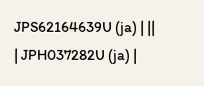JPS62164639U (ja) | ||
| JPH037282U (ja) |